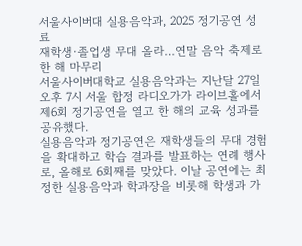서울사이버대 실용음악과, 2025 정기공연 성료
재학생·졸업생 무대 올라…연말 음악 축제로 한 해 마무리
서울사이버대학교 실용음악과는 지난달 27일 오후 7시 서울 합정 라디오가가 라이브홀에서 제6회 정기공연을 열고 한 해의 교육 성과를 공유했다.
실용음악과 정기공연은 재학생들의 무대 경험을 확대하고 학습 결과를 발표하는 연례 행사로, 올해로 6회째를 맞았다. 이날 공연에는 최정한 실용음악과 학과장을 비롯해 학생과 가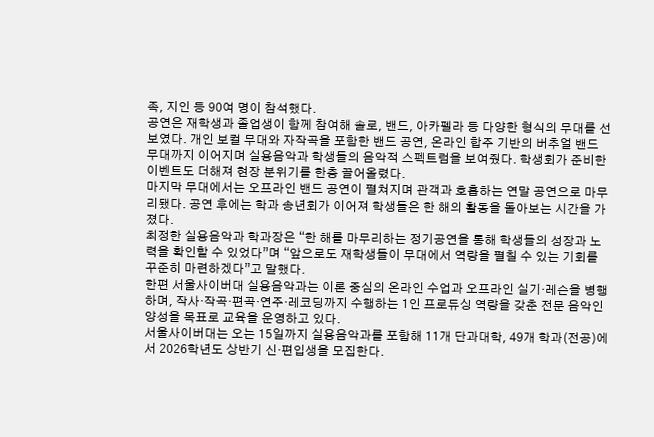족, 지인 등 90여 명이 참석했다.
공연은 재학생과 졸업생이 함께 참여해 솔로, 밴드, 아카펠라 등 다양한 형식의 무대를 선보였다. 개인 보컬 무대와 자작곡을 포함한 밴드 공연, 온라인 합주 기반의 버추얼 밴드 무대까지 이어지며 실용음악과 학생들의 음악적 스펙트럼을 보여줬다. 학생회가 준비한 이벤트도 더해져 현장 분위기를 한층 끌어올렸다.
마지막 무대에서는 오프라인 밴드 공연이 펼쳐지며 관객과 호흡하는 연말 공연으로 마무리됐다. 공연 후에는 학과 송년회가 이어져 학생들은 한 해의 활동을 돌아보는 시간을 가졌다.
최정한 실용음악과 학과장은 “한 해를 마무리하는 정기공연을 통해 학생들의 성장과 노력을 확인할 수 있었다”며 “앞으로도 재학생들이 무대에서 역량을 펼칠 수 있는 기회를 꾸준히 마련하겠다”고 말했다.
한편 서울사이버대 실용음악과는 이론 중심의 온라인 수업과 오프라인 실기·레슨을 병행하며, 작사·작곡·편곡·연주·레코딩까지 수행하는 1인 프로듀싱 역량을 갖춘 전문 음악인 양성을 목표로 교육을 운영하고 있다.
서울사이버대는 오는 15일까지 실용음악과를 포함해 11개 단과대학, 49개 학과(전공)에서 2026학년도 상반기 신·편입생을 모집한다.